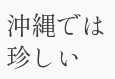沖縄では珍しい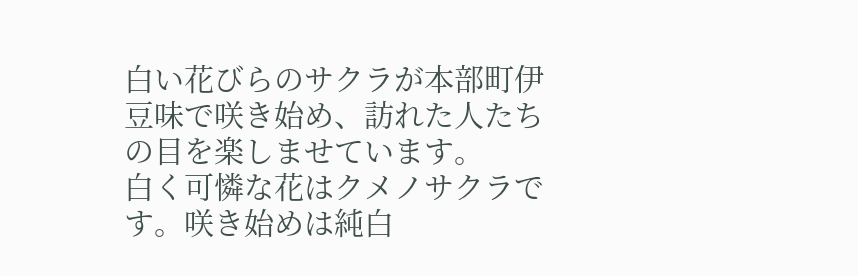白い花びらのサクラが本部町伊豆味で咲き始め、訪れた人たちの目を楽しませています。
白く可憐な花はクメノサクラです。咲き始めは純白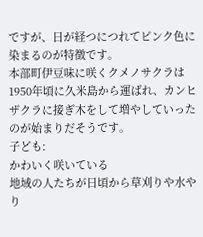ですが、日が経つにつれてピンク色に染まるのが特徴です。
本部町伊豆味に咲くクメノサクラは1950年頃に久米島から運ばれ、カンヒザクラに接ぎ木をして増やしていったのが始まりだそうです。
子ども:
かわいく咲いている
地域の人たちが日頃から草刈りや水やり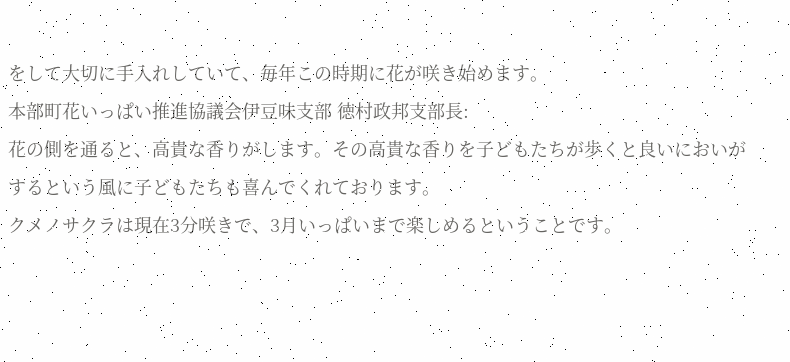をして大切に手入れしていて、毎年この時期に花が咲き始めます。
本部町花いっぱい推進協議会伊豆味支部 徳村政邦支部長:
花の側を通ると、高貴な香りがします。その高貴な香りを子どもたちが歩くと良いにおいがするという風に子どもたちも喜んでくれております。
クメノサクラは現在3分咲きで、3月いっぱいまで楽しめるということです。